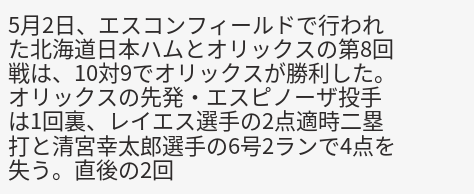5月2日、エスコンフィールドで行われた北海道日本ハムとオリックスの第8回戦は、10対9でオリックスが勝利した。
オリックスの先発・エスピノーザ投手は1回裏、レイエス選手の2点適時二塁打と清宮幸太郎選手の6号2ランで4点を失う。直後の2回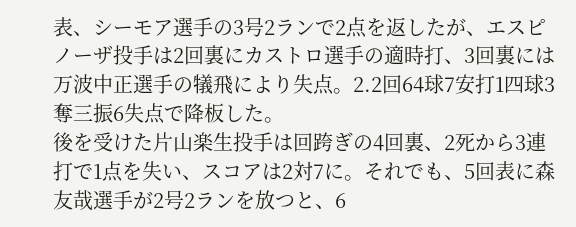表、シーモア選手の3号2ランで2点を返したが、エスピノーザ投手は2回裏にカストロ選手の適時打、3回裏には万波中正選手の犠飛により失点。2.2回64球7安打1四球3奪三振6失点で降板した。
後を受けた片山楽生投手は回跨ぎの4回裏、2死から3連打で1点を失い、スコアは2対7に。それでも、5回表に森友哉選手が2号2ランを放つと、6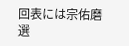回表には宗佑磨選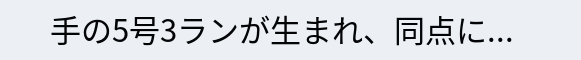手の5号3ランが生まれ、同点に...